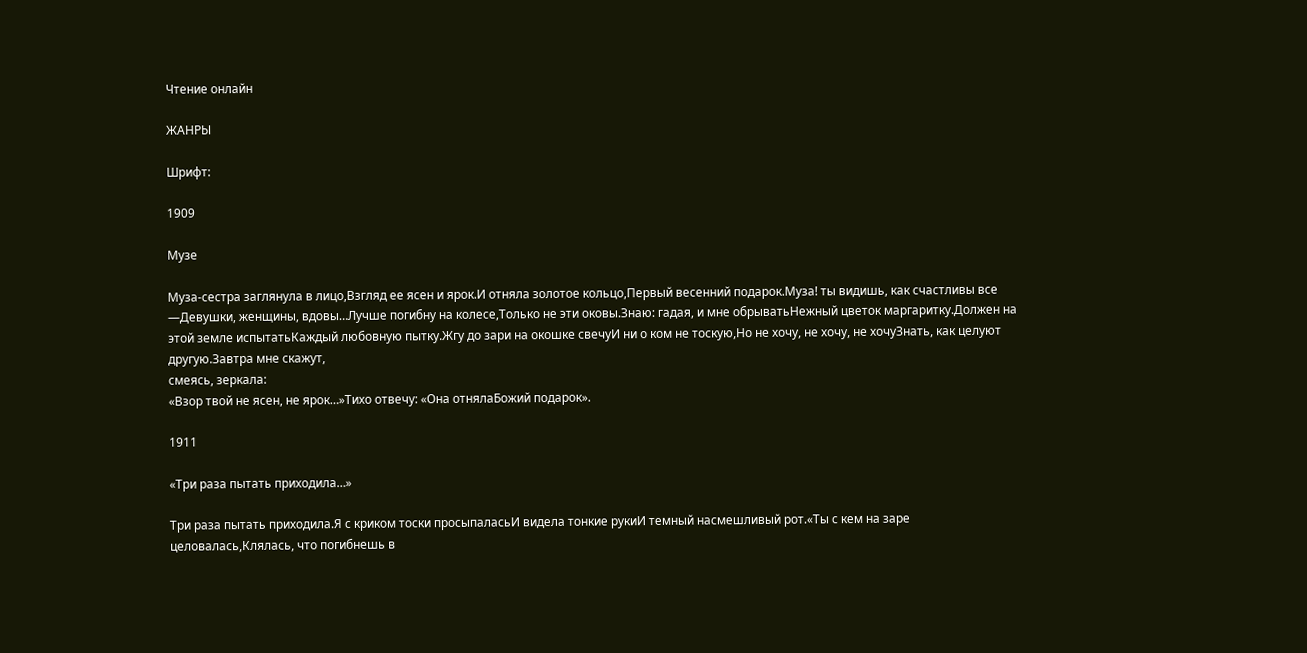Чтение онлайн

ЖАНРЫ

Шрифт:

1909

Музе

Муза-сестра заглянула в лицо,Взгляд ее ясен и ярок.И отняла золотое кольцо,Первый весенний подарок.Муза! ты видишь, как счастливы все —Девушки, женщины, вдовы…Лучше погибну на колесе,Только не эти оковы.Знаю: гадая, и мне обрыватьНежный цветок маргаритку.Должен на этой земле испытатьКаждый любовную пытку.Жгу до зари на окошке свечуИ ни о ком не тоскую,Но не хочу, не хочу, не хочуЗнать, как целуют другую.Завтра мне скажут,
смеясь, зеркала:
«Взор твой не ясен, не ярок…»Тихо отвечу: «Она отнялаБожий подарок».

1911

«Три раза пытать приходила…»

Три раза пытать приходила.Я с криком тоски просыпаласьИ видела тонкие рукиИ темный насмешливый рот.«Ты с кем на заре целовалась,Клялась, что погибнешь в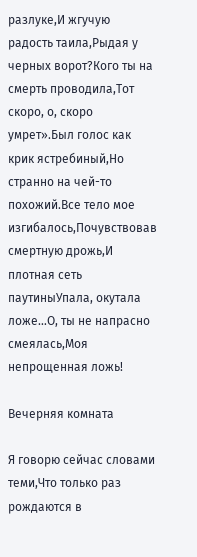разлуке,И жгучую радость таила,Рыдая у черных ворот?Кого ты на смерть проводила,Тот скоро, о, скоро умрет».Был голос как крик ястребиный,Но странно на чей-то похожий.Все тело мое изгибалось,Почувствовав смертную дрожь,И плотная сеть паутиныУпала, окутала ложе…О, ты не напрасно смеялась,Моя непрощенная ложь!

Вечерняя комната

Я говорю сейчас словами теми,Что только раз рождаются в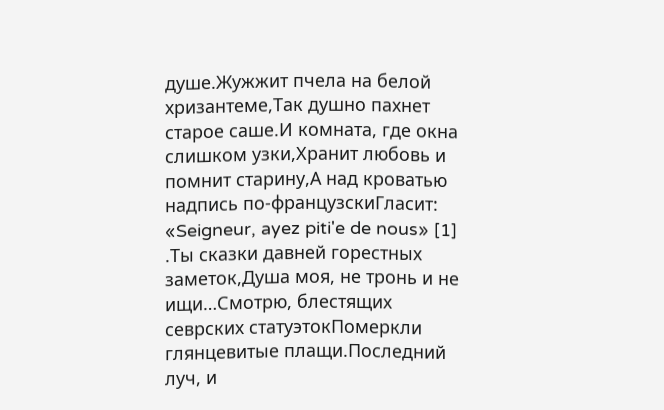душе.Жужжит пчела на белой хризантеме,Так душно пахнет старое саше.И комната, где окна слишком узки,Хранит любовь и помнит старину,А над кроватью надпись по-французскиГласит: «Seigneur, ayez piti'e de nous» [1] .Ты сказки давней горестных заметок,Душа моя, не тронь и не ищи…Смотрю, блестящих севрских статуэтокПомеркли глянцевитые плащи.Последний луч, и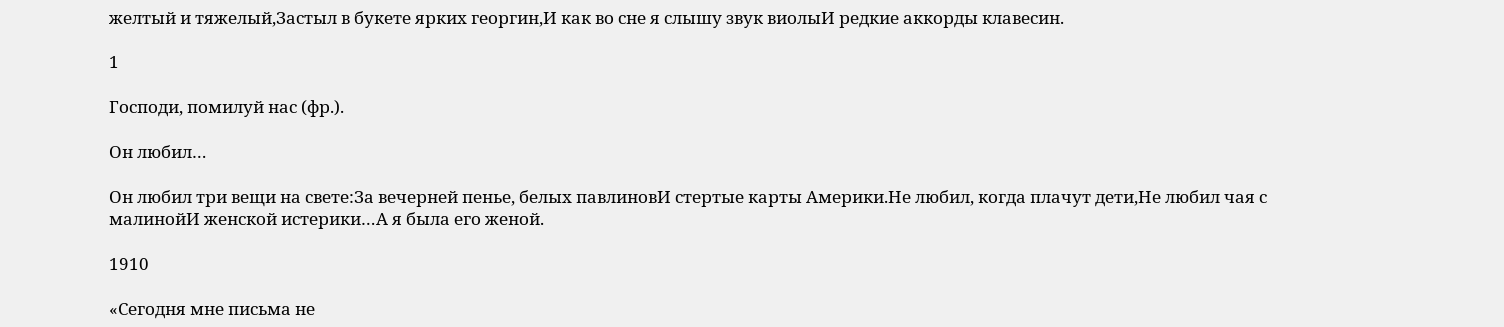желтый и тяжелый,Застыл в букете ярких георгин,И как во сне я слышу звук виолыИ редкие аккорды клавесин.

1

Господи, помилуй нас (фр.).

Он любил…

Он любил три вещи на свете:За вечерней пенье, белых павлиновИ стертые карты Америки.Не любил, когда плачут дети,Не любил чая с малинойИ женской истерики…А я была его женой.

1910

«Сегодня мне письма не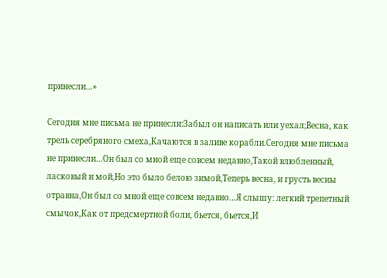принесли…»

Сегодня мне письма не принесли:Забыл он написать или уехал;Весна, как трель серебряного смеха,Качаются в заливе корабли.Сегодня мне письма не принесли…Он был со мной еще совсем недавно,Такой влюбленный, ласковый и мой,Но это было белою зимой,Теперь весна, и грусть весны отравна,Он был со мной еще совсем недавно…Я слышу: легкий трепетный смычок,Как от предсмертной боли, бьется, бьется,И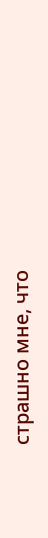страшно мне, что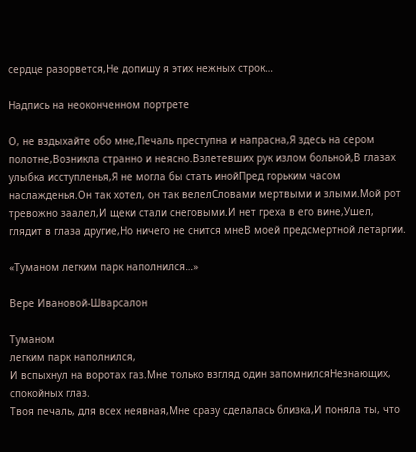сердце разорвется,Не допишу я этих нежных строк…

Надпись на неоконченном портрете

О, не вздыхайте обо мне,Печаль преступна и напрасна,Я здесь на сером полотне,Возникла странно и неясно.Взлетевших рук излом больной,В глазах улыбка исступленья,Я не могла бы стать инойПред горьким часом наслажденья.Он так хотел, он так велелСловами мертвыми и злыми.Мой рот тревожно заалел,И щеки стали снеговыми.И нет греха в его вине,Ушел, глядит в глаза другие,Но ничего не снится мнеВ моей предсмертной летаргии.

«Туманом легким парк наполнился…»

Вере Ивановой-Шварсалон

Туманом
легким парк наполнился,
И вспыхнул на воротах газ.Мне только взгляд один запомнилсяНезнающих, спокойных глаз.
Твоя печаль, для всех неявная,Мне сразу сделалась близка,И поняла ты, что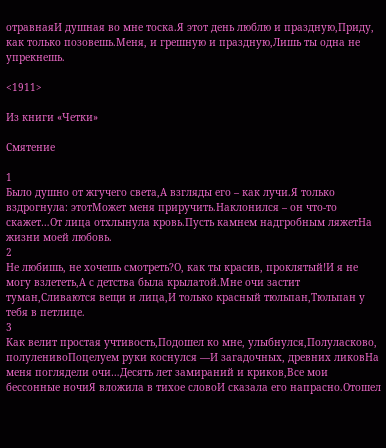отравнаяИ душная во мне тоска.Я этот день люблю и праздную,Приду, как только позовешь.Меня, и грешную и праздную,Лишь ты одна не упрекнешь.

<1911>

Из книги «Четки»

Смятение

1
Было душно от жгучего света,А взгляды его – как лучи.Я только вздрогнула: этотМожет меня приручить.Наклонился – он что-то скажет…От лица отхлынула кровь.Пусть камнем надгробным ляжетНа жизни моей любовь.
2
Не любишь, не хочешь смотреть?О, как ты красив, проклятый!И я не могу взлететь,А с детства была крылатой.Мне очи застит туман,Сливаются вещи и лица,И только красный тюльпан,Тюльпан у тебя в петлице.
3
Как велит простая учтивость,Подошел ко мне, улыбнулся,Полуласково, полуленивоПоцелуем руки коснулся —И загадочных, древних ликовНа меня поглядели очи…Десять лет замираний и криков,Все мои бессонные ночиЯ вложила в тихое словоИ сказала его напрасно.Отошел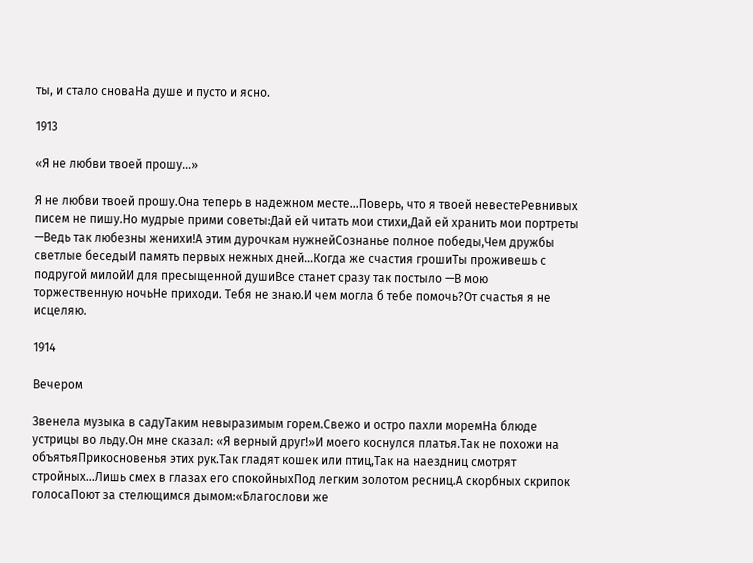ты, и стало сноваНа душе и пусто и ясно.

1913

«Я не любви твоей прошу…»

Я не любви твоей прошу.Она теперь в надежном месте…Поверь, что я твоей невестеРевнивых писем не пишу.Но мудрые прими советы:Дай ей читать мои стихи,Дай ей хранить мои портреты —Ведь так любезны женихи!А этим дурочкам нужнейСознанье полное победы,Чем дружбы светлые беседыИ память первых нежных дней…Когда же счастия грошиТы проживешь с подругой милойИ для пресыщенной душиВсе станет сразу так постыло —В мою торжественную ночьНе приходи. Тебя не знаю.И чем могла б тебе помочь?От счастья я не исцеляю.

1914

Вечером

Звенела музыка в садуТаким невыразимым горем.Свежо и остро пахли моремНа блюде устрицы во льду.Он мне сказал: «Я верный друг!»И моего коснулся платья.Так не похожи на объятьяПрикосновенья этих рук.Так гладят кошек или птиц,Так на наездниц смотрят стройных…Лишь смех в глазах его спокойныхПод легким золотом ресниц.А скорбных скрипок голосаПоют за стелющимся дымом:«Благослови же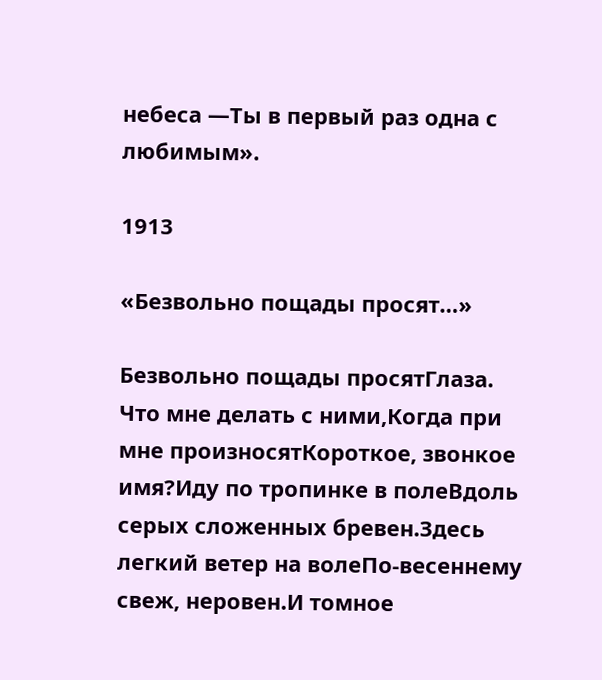небеса —Ты в первый раз одна с любимым».

1913

«Безвольно пощады просят…»

Безвольно пощады просятГлаза. Что мне делать с ними,Когда при мне произносятКороткое, звонкое имя?Иду по тропинке в полеВдоль серых сложенных бревен.Здесь легкий ветер на волеПо-весеннему свеж, неровен.И томное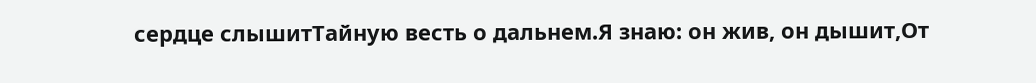сердце слышитТайную весть о дальнем.Я знаю: он жив, он дышит,От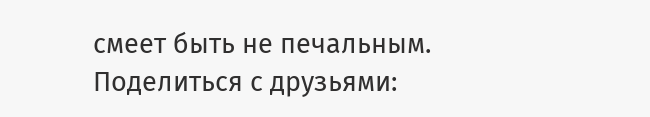смеет быть не печальным.
Поделиться с друзьями: